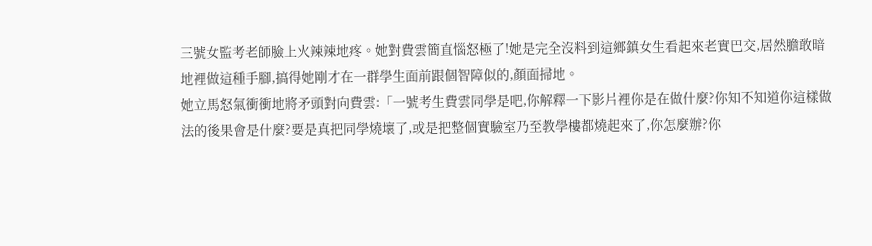三號女監考老師臉上火辣辣地疼。她對費雲簡直惱怒極了!她是完全沒料到這鄉鎮女生看起來老實巴交,居然膽敢暗地裡做這種手腳,搞得她剛才在一群學生面前跟個智障似的,顏面掃地。
她立馬怒氣衝衝地將矛頭對向費雲:「一號考生費雲同學是吧,你解釋一下影片裡你是在做什麼?你知不知道你這樣做法的後果會是什麼?要是真把同學燒壞了,或是把整個實驗室乃至教學樓都燒起來了,你怎麼辦?你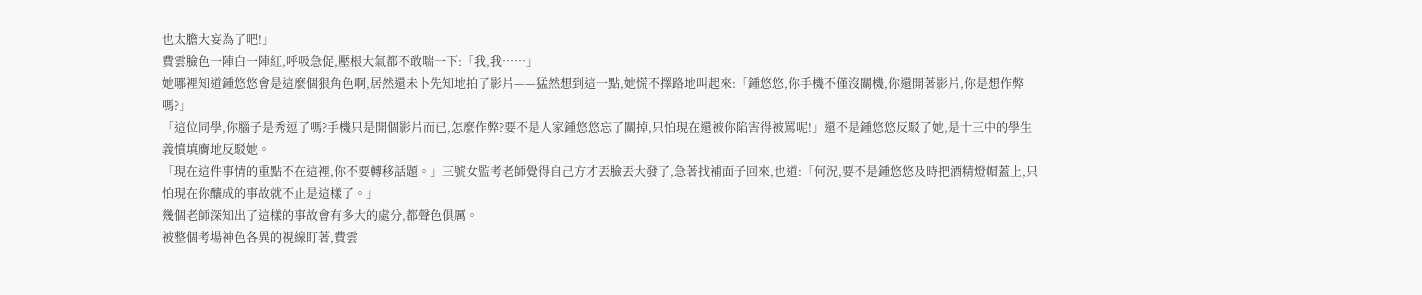也太膽大妄為了吧!」
費雲臉色一陣白一陣紅,呼吸急促,壓根大氣都不敢喘一下:「我,我……」
她哪裡知道鍾悠悠會是這麼個狠角色啊,居然還未卜先知地拍了影片——猛然想到這一點,她慌不擇路地叫起來:「鍾悠悠,你手機不僅沒關機,你還開著影片,你是想作弊嗎?」
「這位同學,你腦子是秀逗了嗎?手機只是開個影片而已,怎麼作弊?要不是人家鍾悠悠忘了關掉,只怕現在還被你陷害得被罵呢!」還不是鍾悠悠反駁了她,是十三中的學生義憤填膺地反駁她。
「現在這件事情的重點不在這裡,你不要轉移話題。」三號女監考老師覺得自己方才丟臉丟大發了,急著找補面子回來,也道:「何況,要不是鍾悠悠及時把酒精燈帽蓋上,只怕現在你釀成的事故就不止是這樣了。」
幾個老師深知出了這樣的事故會有多大的處分,都聲色俱厲。
被整個考場神色各異的視線盯著,費雲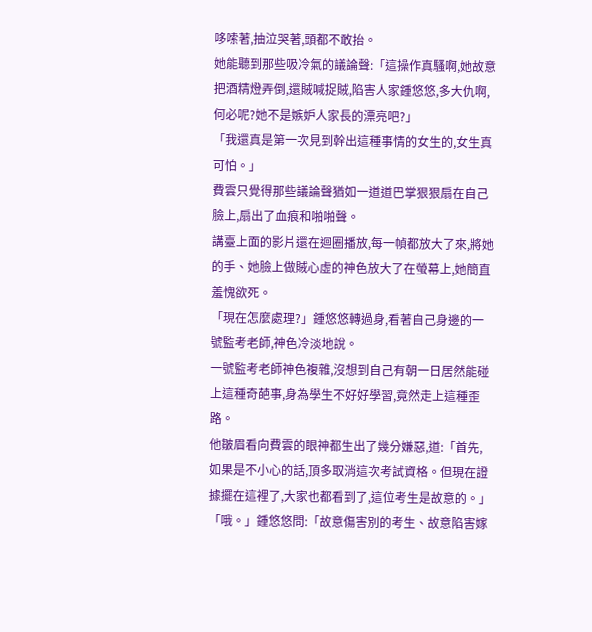哆嗦著,抽泣哭著,頭都不敢抬。
她能聽到那些吸冷氣的議論聲:「這操作真騷啊,她故意把酒精燈弄倒,還賊喊捉賊,陷害人家鍾悠悠,多大仇啊,何必呢?她不是嫉妒人家長的漂亮吧?」
「我還真是第一次見到幹出這種事情的女生的,女生真可怕。」
費雲只覺得那些議論聲猶如一道道巴掌狠狠扇在自己臉上,扇出了血痕和啪啪聲。
講臺上面的影片還在迴圈播放,每一幀都放大了來,將她的手、她臉上做賊心虛的神色放大了在螢幕上,她簡直羞愧欲死。
「現在怎麼處理?」鍾悠悠轉過身,看著自己身邊的一號監考老師,神色冷淡地說。
一號監考老師神色複雜,沒想到自己有朝一日居然能碰上這種奇葩事,身為學生不好好學習,竟然走上這種歪路。
他皺眉看向費雲的眼神都生出了幾分嫌惡,道:「首先,如果是不小心的話,頂多取消這次考試資格。但現在證據擺在這裡了,大家也都看到了,這位考生是故意的。」
「哦。」鍾悠悠問:「故意傷害別的考生、故意陷害嫁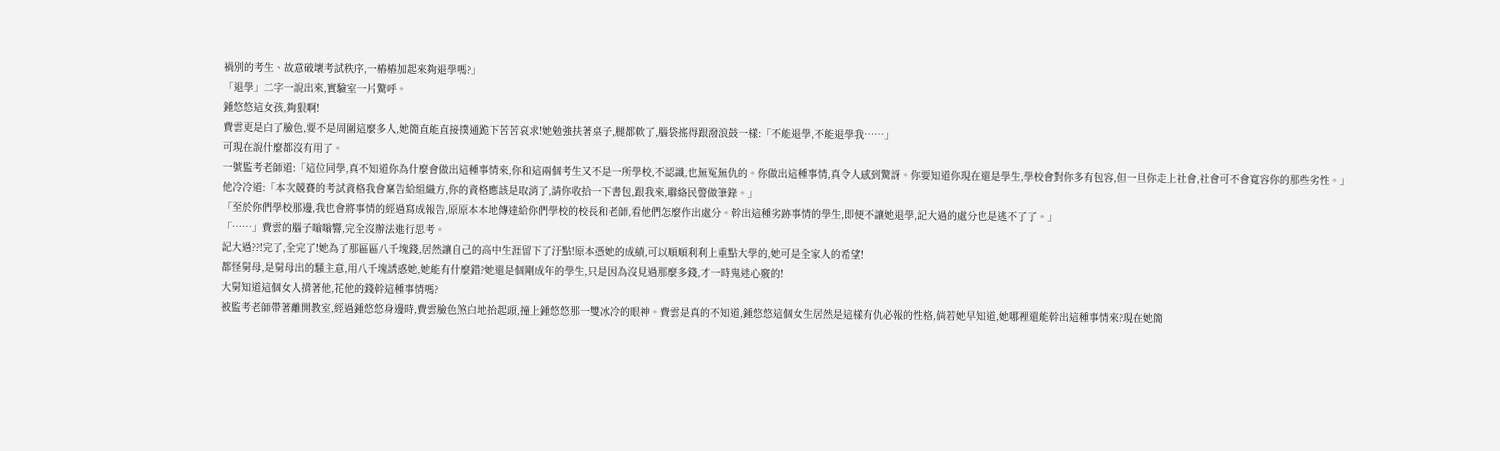禍別的考生、故意破壞考試秩序,一樁樁加起來夠退學嗎?」
「退學」二字一說出來,實驗室一片驚呼。
鍾悠悠這女孩,夠狠啊!
費雲更是白了臉色,要不是周圍這麼多人,她簡直能直接撲通跪下苦苦哀求!她勉強扶著桌子,腿都軟了,腦袋搖得跟潑浪鼓一樣:「不能退學,不能退學我……」
可現在說什麼都沒有用了。
一號監考老師道:「這位同學,真不知道你為什麼會做出這種事情來,你和這兩個考生又不是一所學校,不認識,也無冤無仇的。你做出這種事情,真令人感到驚訝。你要知道你現在還是學生,學校會對你多有包容,但一旦你走上社會,社會可不會寬容你的那些劣性。」
他冷冷道:「本次競賽的考試資格我會稟告給組織方,你的資格應該是取消了,請你收拾一下書包,跟我來,聯絡民警做筆錄。」
「至於你們學校那邊,我也會將事情的經過寫成報告,原原本本地傳達給你們學校的校長和老師,看他們怎麼作出處分。幹出這種劣跡事情的學生,即便不讓她退學,記大過的處分也是逃不了了。」
「……」費雲的腦子嗡嗡響,完全沒辦法進行思考。
記大過??!完了,全完了!她為了那區區八千塊錢,居然讓自己的高中生涯留下了汙點!原本憑她的成績,可以順順利利上重點大學的,她可是全家人的希望!
都怪舅母,是舅母出的騷主意,用八千塊誘惑她,她能有什麼錯?她還是個剛成年的學生,只是因為沒見過那麼多錢,才一時鬼迷心竅的!
大舅知道這個女人揹著他,花他的錢幹這種事情嗎?
被監考老師帶著離開教室,經過鍾悠悠身邊時,費雲臉色煞白地抬起頭,撞上鍾悠悠那一雙冰冷的眼神。費雲是真的不知道,鍾悠悠這個女生居然是這樣有仇必報的性格,倘若她早知道,她哪裡還能幹出這種事情來?現在她簡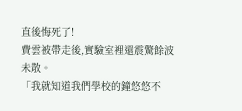直後悔死了!
費雲被帶走後,實驗室裡還震驚餘波未散。
「我就知道我們學校的鐘悠悠不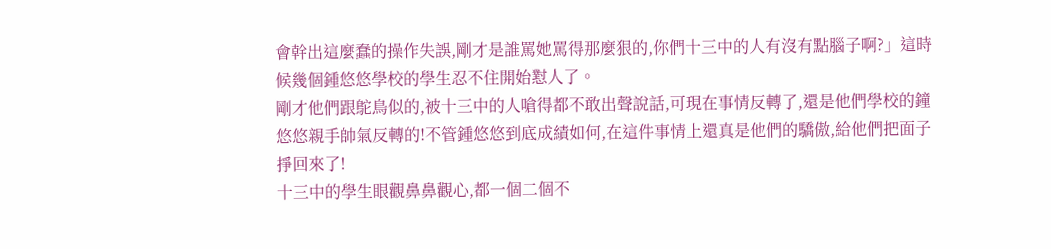會幹出這麼蠢的操作失誤,剛才是誰罵她罵得那麼狠的,你們十三中的人有沒有點腦子啊?」這時候幾個鍾悠悠學校的學生忍不住開始懟人了。
剛才他們跟鴕鳥似的,被十三中的人嗆得都不敢出聲說話,可現在事情反轉了,還是他們學校的鐘悠悠親手帥氣反轉的!不管鍾悠悠到底成績如何,在這件事情上還真是他們的驕傲,給他們把面子掙回來了!
十三中的學生眼觀鼻鼻觀心,都一個二個不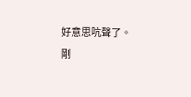好意思吭聲了。
剛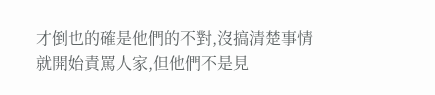才倒也的確是他們的不對,沒搞清楚事情就開始責罵人家,但他們不是見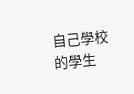自己學校的學生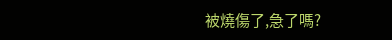被燒傷了,急了嗎?